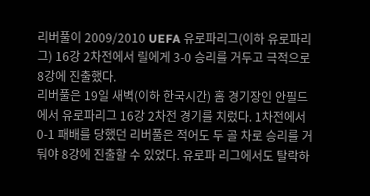리버풀이 2009/2010 UEFA 유로파리그(이하 유로파리그) 16강 2차전에서 릴에게 3-0 승리를 거두고 극적으로 8강에 진출했다.
리버풀은 19일 새벽(이하 한국시간) 홈 경기장인 안필드에서 유로파리그 16강 2차전 경기를 치렀다. 1차전에서 0-1 패배를 당했던 리버풀은 적어도 두 골 차로 승리를 거둬야 8강에 진출할 수 있었다. 유로파 리그에서도 탈락하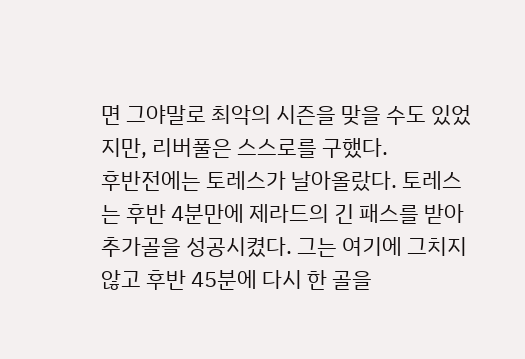면 그야말로 최악의 시즌을 맞을 수도 있었지만, 리버풀은 스스로를 구했다.
후반전에는 토레스가 날아올랐다. 토레스는 후반 4분만에 제라드의 긴 패스를 받아 추가골을 성공시켰다. 그는 여기에 그치지 않고 후반 45분에 다시 한 골을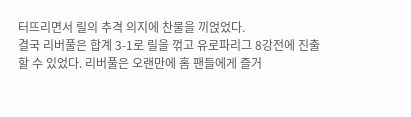터뜨리면서 릴의 추격 의지에 찬물을 끼얹었다.
결국 리버풀은 합계 3-1로 릴을 꺾고 유로파리그 8강전에 진출할 수 있었다. 리버풀은 오랜만에 홈 팬들에게 즐거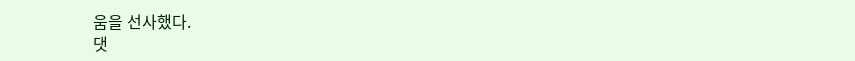움을 선사했다.
댓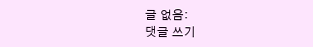글 없음:
댓글 쓰기